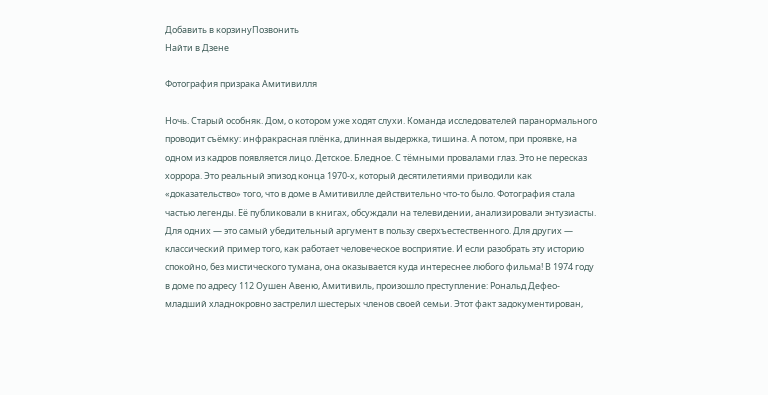Добавить в корзинуПозвонить
Найти в Дзене

Фотография призрака Амитивилля

Ночь. Старый особняк. Дом, о котором уже ходят слухи. Команда исследователей паранормального проводит съёмку: инфракрасная плёнка, длинная выдержка, тишина. А потом, при проявке, на одном из кадров появляется лицо. Детское. Бледное. С тёмными провалами глаз. Это не пересказ хоррора. Это реальный эпизод конца 1970-х, который десятилетиями приводили как «доказательство» того, что в доме в Амитивилле действительно что-то было. Фотография стала частью легенды. Её публиковали в книгах, обсуждали на телевидении, анализировали энтузиасты. Для одних — это самый убедительный аргумент в пользу сверхъестественного. Для других — классический пример того, как работает человеческое восприятие. И если разобрать эту историю спокойно, без мистического тумана, она оказывается куда интереснее любого фильма! В 1974 году в доме по адресу 112 Оушен Авеню, Амитивиль, произошло преступление: Рональд Дефео-младший хладнокровно застрелил шестерых членов своей семьи. Этот факт задокументирован,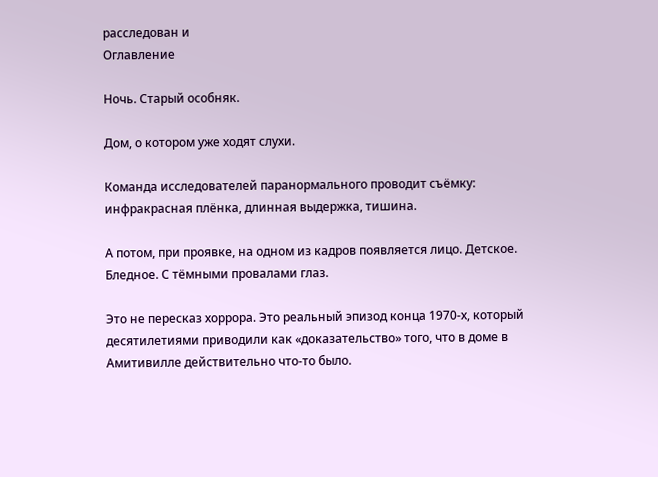расследован и
Оглавление

Ночь. Старый особняк.

Дом, о котором уже ходят слухи.

Команда исследователей паранормального проводит съёмку: инфракрасная плёнка, длинная выдержка, тишина.

А потом, при проявке, на одном из кадров появляется лицо. Детское. Бледное. С тёмными провалами глаз.

Это не пересказ хоррора. Это реальный эпизод конца 1970-х, который десятилетиями приводили как «доказательство» того, что в доме в Амитивилле действительно что-то было.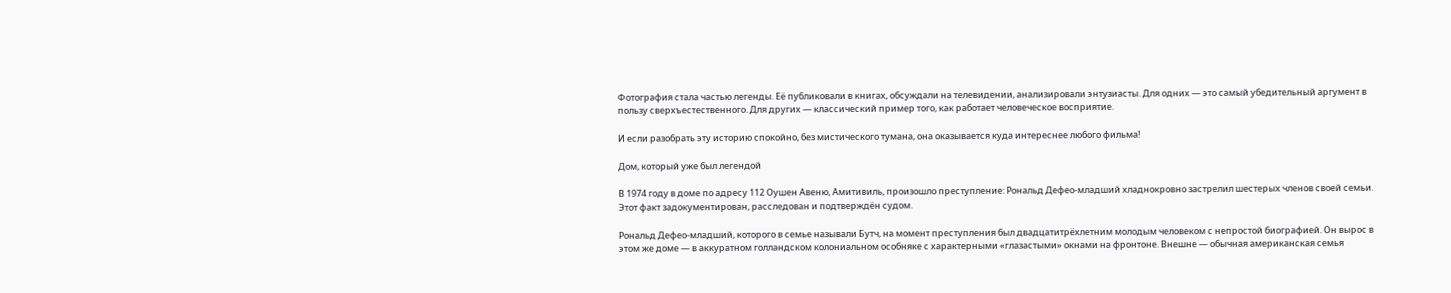Фотография стала частью легенды. Её публиковали в книгах, обсуждали на телевидении, анализировали энтузиасты. Для одних — это самый убедительный аргумент в пользу сверхъестественного. Для других — классический пример того, как работает человеческое восприятие.

И если разобрать эту историю спокойно, без мистического тумана, она оказывается куда интереснее любого фильма!

Дом, который уже был легендой

В 1974 году в доме по адресу 112 Оушен Авеню, Амитивиль, произошло преступление: Рональд Дефео-младший хладнокровно застрелил шестерых членов своей семьи. Этот факт задокументирован, расследован и подтверждён судом.

Рональд Дефео-младший, которого в семье называли Бутч, на момент преступления был двадцатитрёхлетним молодым человеком с непростой биографией. Он вырос в этом же доме — в аккуратном голландском колониальном особняке с характерными «глазастыми» окнами на фронтоне. Внешне — обычная американская семья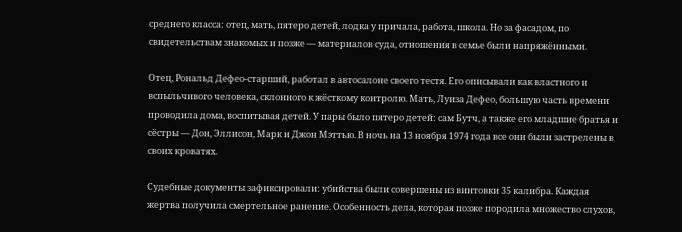среднего класса: отец, мать, пятеро детей, лодка у причала, работа, школа. Но за фасадом, по свидетельствам знакомых и позже — материалов суда, отношения в семье были напряжёнными.

Отец, Рональд Дефео-старший, работал в автосалоне своего тестя. Его описывали как властного и вспыльчивого человека, склонного к жёсткому контролю. Мать, Луиза Дефео, большую часть времени проводила дома, воспитывая детей. У пары было пятеро детей: сам Бутч, а также его младшие братья и сёстры — Дон, Эллисон, Марк и Джон Мэттью. В ночь на 13 ноября 1974 года все они были застрелены в своих кроватях.

Судебные документы зафиксировали: убийства были совершены из винтовки 35 калибра. Каждая жертва получила смертельное ранение. Особенность дела, которая позже породила множество слухов,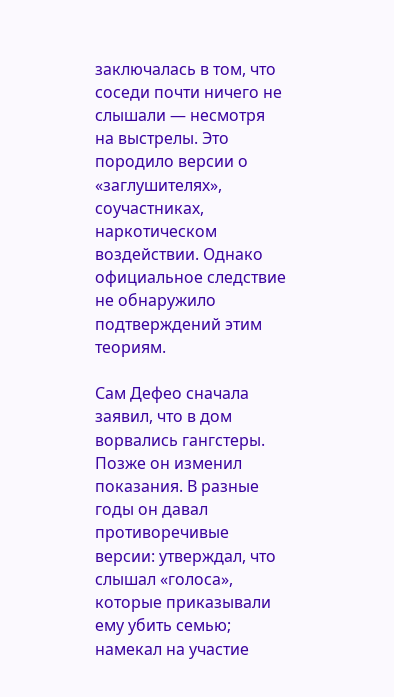заключалась в том, что соседи почти ничего не слышали — несмотря на выстрелы. Это породило версии о «заглушителях», соучастниках, наркотическом воздействии. Однако официальное следствие не обнаружило подтверждений этим теориям.

Сам Дефео сначала заявил, что в дом ворвались гангстеры. Позже он изменил показания. В разные годы он давал противоречивые версии: утверждал, что слышал «голоса», которые приказывали ему убить семью; намекал на участие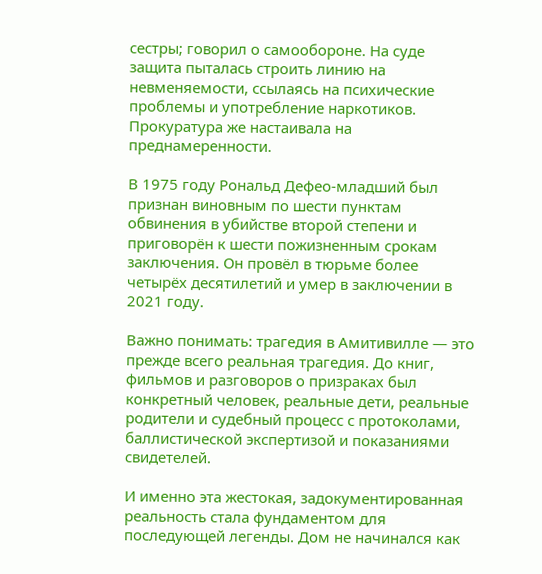сестры; говорил о самообороне. На суде защита пыталась строить линию на невменяемости, ссылаясь на психические проблемы и употребление наркотиков. Прокуратура же настаивала на преднамеренности.

В 1975 году Рональд Дефео-младший был признан виновным по шести пунктам обвинения в убийстве второй степени и приговорён к шести пожизненным срокам заключения. Он провёл в тюрьме более четырёх десятилетий и умер в заключении в 2021 году.

Важно понимать: трагедия в Амитивилле — это прежде всего реальная трагедия. До книг, фильмов и разговоров о призраках был конкретный человек, реальные дети, реальные родители и судебный процесс с протоколами, баллистической экспертизой и показаниями свидетелей.

И именно эта жестокая, задокументированная реальность стала фундаментом для последующей легенды. Дом не начинался как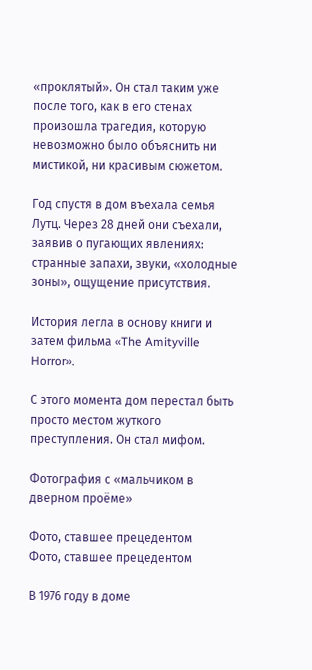«проклятый». Он стал таким уже после того, как в его стенах произошла трагедия, которую невозможно было объяснить ни мистикой, ни красивым сюжетом.

Год спустя в дом въехала семья Лутц. Через 28 дней они съехали, заявив о пугающих явлениях: странные запахи, звуки, «холодные зоны», ощущение присутствия.

История легла в основу книги и затем фильма «The Amityville Horror».

С этого момента дом перестал быть просто местом жуткого преступления. Он стал мифом.

Фотография с «мальчиком в дверном проёме»

Фото, ставшее прецедентом
Фото, ставшее прецедентом

В 1976 году в доме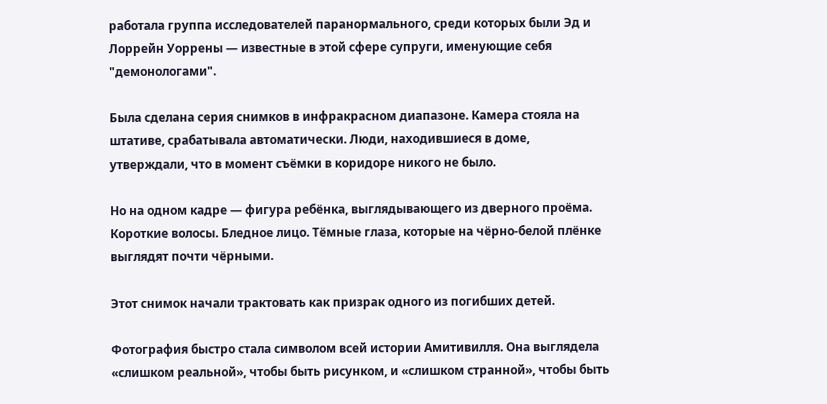работала группа исследователей паранормального, среди которых были Эд и Лоррейн Уоррены — известные в этой сфере супруги, именующие себя "демонологами".

Была сделана серия снимков в инфракрасном диапазоне. Камера стояла на штативе, срабатывала автоматически. Люди, находившиеся в доме, утверждали, что в момент съёмки в коридоре никого не было.

Но на одном кадре — фигура ребёнка, выглядывающего из дверного проёма. Короткие волосы. Бледное лицо. Тёмные глаза, которые на чёрно-белой плёнке выглядят почти чёрными.

Этот снимок начали трактовать как призрак одного из погибших детей.

Фотография быстро стала символом всей истории Амитивилля. Она выглядела «слишком реальной», чтобы быть рисунком, и «слишком странной», чтобы быть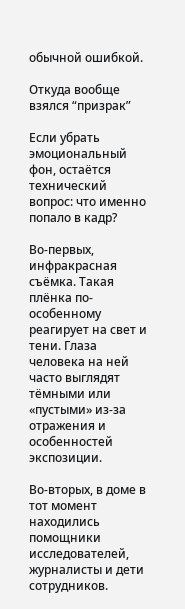обычной ошибкой.

Откуда вообще взялся “призрак”

Если убрать эмоциональный фон, остаётся технический вопрос: что именно попало в кадр?

Во-первых, инфракрасная съёмка. Такая плёнка по-особенному реагирует на свет и тени. Глаза человека на ней часто выглядят тёмными или «пустыми» из-за отражения и особенностей экспозиции.

Во-вторых, в доме в тот момент находились помощники исследователей, журналисты и дети сотрудников.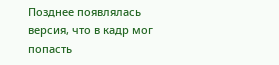Позднее появлялась версия, что в кадр мог попасть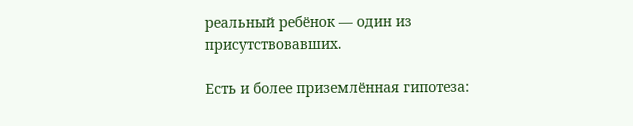реальный ребёнок — один из присутствовавших.

Есть и более приземлённая гипотеза: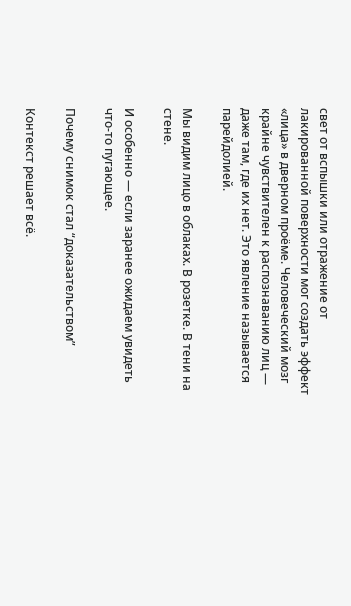свет от вспышки или отражение от лакированной поверхности мог создать эффект «лица» в дверном проёме. Человеческий мозг крайне чувствителен к распознаванию лиц — даже там, где их нет. Это явление называется парейдолией.

Мы видим лицо в облаках. В розетке. В тени на стене.

И особенно — если заранее ожидаем увидеть что-то пугающее.

Почему снимок стал “доказательством”

Контекст решает всё.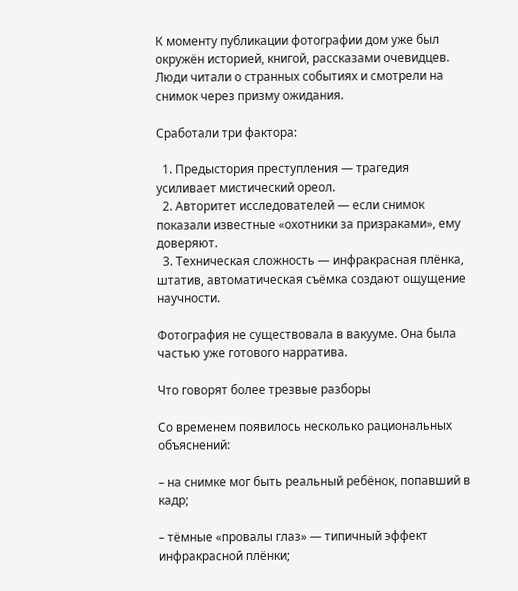К моменту публикации фотографии дом уже был окружён историей, книгой, рассказами очевидцев. Люди читали о странных событиях и смотрели на снимок через призму ожидания.

Сработали три фактора:

  1. Предыстория преступления — трагедия усиливает мистический ореол.
  2. Авторитет исследователей — если снимок показали известные «охотники за призраками», ему доверяют.
  3. Техническая сложность — инфракрасная плёнка, штатив, автоматическая съёмка создают ощущение научности.

Фотография не существовала в вакууме. Она была частью уже готового нарратива.

Что говорят более трезвые разборы

Со временем появилось несколько рациональных объяснений:

– на снимке мог быть реальный ребёнок, попавший в кадр;

– тёмные «провалы глаз» — типичный эффект инфракрасной плёнки;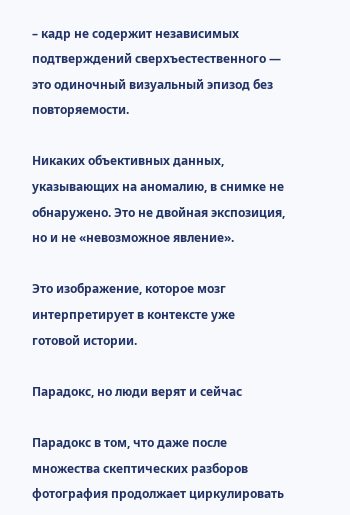– кадр не содержит независимых подтверждений сверхъестественного — это одиночный визуальный эпизод без повторяемости.

Никаких объективных данных, указывающих на аномалию, в снимке не обнаружено. Это не двойная экспозиция, но и не «невозможное явление».

Это изображение, которое мозг интерпретирует в контексте уже готовой истории.

Парадокс, но люди верят и сейчас

Парадокс в том, что даже после множества скептических разборов фотография продолжает циркулировать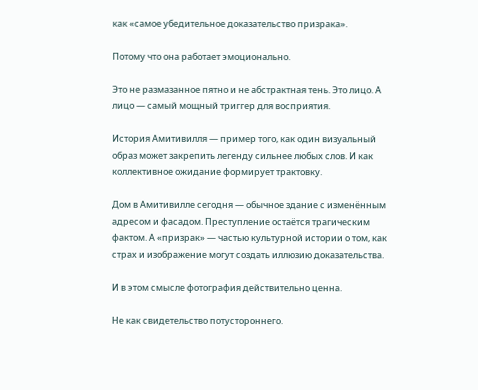как «самое убедительное доказательство призрака».

Потому что она работает эмоционально.

Это не размазанное пятно и не абстрактная тень. Это лицо. А лицо — самый мощный триггер для восприятия.

История Амитивилля — пример того, как один визуальный образ может закрепить легенду сильнее любых слов. И как коллективное ожидание формирует трактовку.

Дом в Амитивилле сегодня — обычное здание с изменённым адресом и фасадом. Преступление остаётся трагическим фактом. А «призрак» — частью культурной истории о том, как страх и изображение могут создать иллюзию доказательства.

И в этом смысле фотография действительно ценна.

Не как свидетельство потустороннего.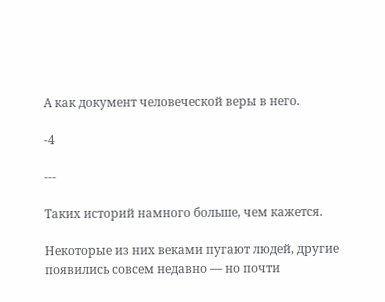А как документ человеческой веры в него.

-4

---

Таких историй намного больше, чем кажется.

Некоторые из них веками пугают людей, другие появились совсем недавно — но почти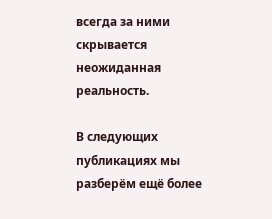всегда за ними скрывается неожиданная реальность.

В следующих публикациях мы разберём ещё более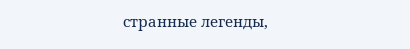странные легенды,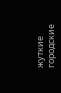жуткие городские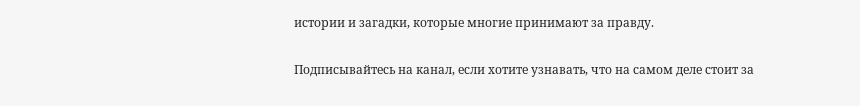истории и загадки, которые многие принимают за правду.

Подписывайтесь на канал, если хотите узнавать, что на самом деле стоит за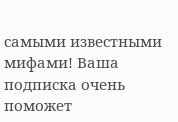самыми известными мифами! Ваша подписка очень поможет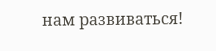нам развиваться!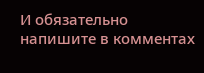И обязательно напишите в комментах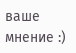ваше мнение :)